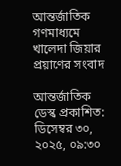আন্তর্জাতিক গণমাধ্যমে খালেদা জিয়ার প্রয়াণের সংবাদ

আন্তর্জাতিক ডেস্ক প্রকাশিত: ডিসেম্বর ৩০, ২০২৫, ০৯:৩০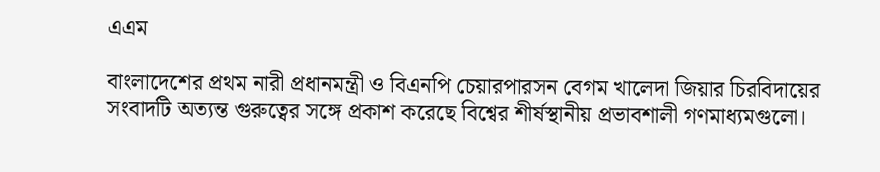এএম

বাংলাদেশের প্রথম নারী প্রধানমন্ত্রী ও বিএনপি চেয়ারপারসন বেগম খালেদা জিয়ার চিরবিদায়ের সংবাদটি অত্যন্ত গুরুত্বের সঙ্গে প্রকাশ করেছে বিশ্বের শীর্ষস্থানীয় প্রভাবশালী গণমাধ্যমগুলো।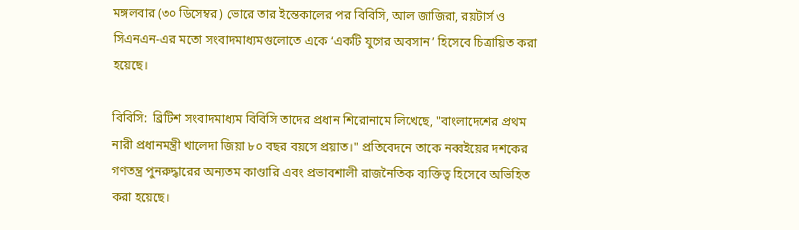মঙ্গলবার (৩০ ডিসেম্বর) ভোরে তার ইন্তেকালের পর বিবিসি, আল জাজিরা, রয়টার্স ও সিএনএন-এর মতো সংবাদমাধ্যমগুলোতে একে ‘একটি যুগের অবসান’ হিসেবে চিত্রায়িত করা হয়েছে।

বিবিসি:  ব্রিটিশ সংবাদমাধ্যম বিবিসি তাদের প্রধান শিরোনামে লিখেছে, "বাংলাদেশের প্রথম নারী প্রধানমন্ত্রী খালেদা জিয়া ৮০ বছর বয়সে প্রয়াত।" প্রতিবেদনে তাকে নব্বইয়ের দশকের গণতন্ত্র পুনরুদ্ধারের অন্যতম কাণ্ডারি এবং প্রভাবশালী রাজনৈতিক ব্যক্তিত্ব হিসেবে অভিহিত করা হয়েছে।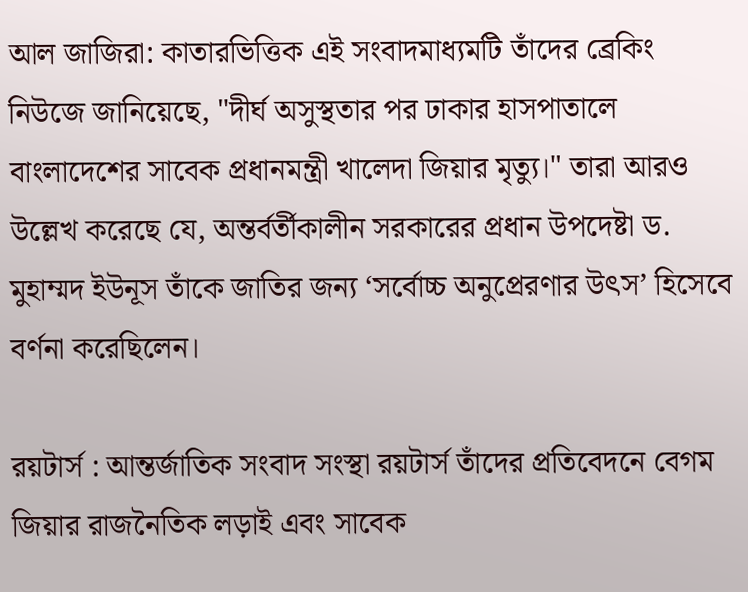আল জাজিরা: কাতারভিত্তিক এই সংবাদমাধ্যমটি তাঁদের ব্রেকিং নিউজে জানিয়েছে, "দীর্ঘ অসুস্থতার পর ঢাকার হাসপাতালে বাংলাদেশের সাবেক প্রধানমন্ত্রী খালেদা জিয়ার মৃত্যু।" তারা আরও উল্লেখ করেছে যে, অন্তর্বর্তীকালীন সরকারের প্রধান উপদেষ্টা ড. মুহাম্মদ ইউনূস তাঁকে জাতির জন্য ‘সর্বোচ্চ অনুপ্রেরণার উৎস’ হিসেবে বর্ণনা করেছিলেন।

রয়টার্স : আন্তর্জাতিক সংবাদ সংস্থা রয়টার্স তাঁদের প্রতিবেদনে বেগম জিয়ার রাজনৈতিক লড়াই এবং সাবেক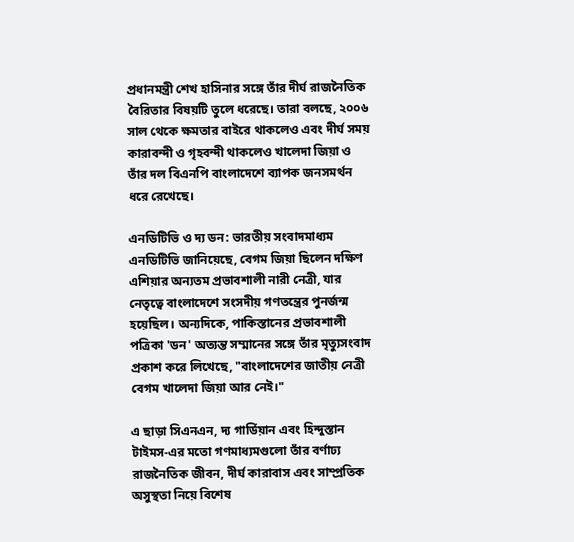প্রধানমন্ত্রী শেখ হাসিনার সঙ্গে তাঁর দীর্ঘ রাজনৈতিক বৈরিতার বিষয়টি তুলে ধরেছে। তারা বলছে, ২০০৬ সাল থেকে ক্ষমতার বাইরে থাকলেও এবং দীর্ঘ সময় কারাবন্দী ও গৃহবন্দী থাকলেও খালেদা জিয়া ও তাঁর দল বিএনপি বাংলাদেশে ব্যাপক জনসমর্থন ধরে রেখেছে।

এনডিটিভি ও দ্য ডন: ভারতীয় সংবাদমাধ্যম এনডিটিভি জানিয়েছে, বেগম জিয়া ছিলেন দক্ষিণ এশিয়ার অন্যতম প্রভাবশালী নারী নেত্রী, যার নেতৃত্বে বাংলাদেশে সংসদীয় গণতন্ত্রের পুনর্জন্ম হয়েছিল। অন্যদিকে, পাকিস্তানের প্রভাবশালী পত্রিকা 'ডন' অত্যন্ত সম্মানের সঙ্গে তাঁর মৃত্যুসংবাদ প্রকাশ করে লিখেছে, "বাংলাদেশের জাতীয় নেত্রী বেগম খালেদা জিয়া আর নেই।"

এ ছাড়া সিএনএন, দ্য গার্ডিয়ান এবং হিন্দুস্তান টাইমস-এর মতো গণমাধ্যমগুলো তাঁর বর্ণাঢ্য রাজনৈতিক জীবন, দীর্ঘ কারাবাস এবং সাম্প্রতিক অসুস্থতা নিয়ে বিশেষ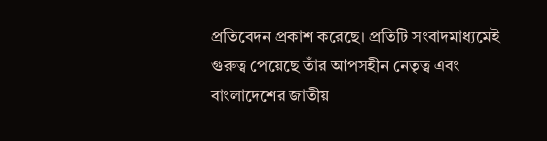প্রতিবেদন প্রকাশ করেছে। প্রতিটি সংবাদমাধ্যমেই গুরুত্ব পেয়েছে তাঁর আপসহীন নেতৃত্ব এবং বাংলাদেশের জাতীয়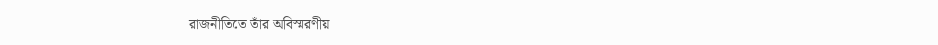রাজনীতিতে তাঁর অবিস্মরণীয়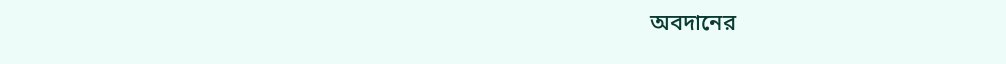অবদানের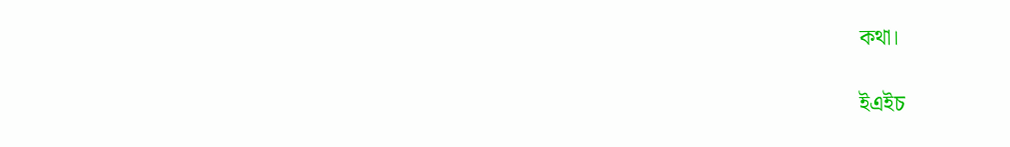কথা।

ইএইচ